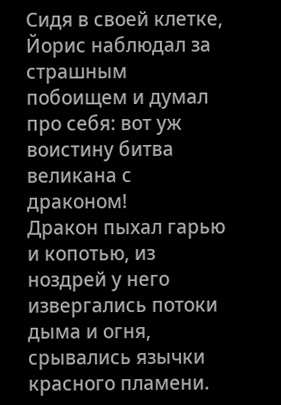Сидя в своей клетке, Йорис наблюдал за страшным побоищем и думал про себя: вот уж воистину битва великана с драконом!
Дракон пыхал гарью и копотью, из ноздрей у него извергались потоки дыма и огня, срывались язычки красного пламени.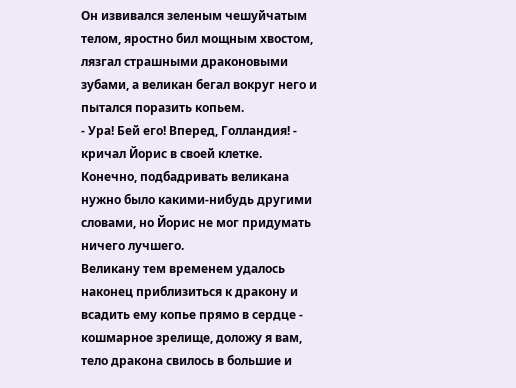Он извивался зеленым чешуйчатым телом, яростно бил мощным хвостом, лязгал страшными драконовыми зубами, а великан бегал вокруг него и пытался поразить копьем.
- Ура! Бей его! Вперед, Голландия! - кричал Йорис в своей клетке. Конечно, подбадривать великана нужно было какими-нибудь другими словами, но Йорис не мог придумать ничего лучшего.
Великану тем временем удалось наконец приблизиться к дракону и всадить ему копье прямо в сердце - кошмарное зрелище, доложу я вам, тело дракона свилось в большие и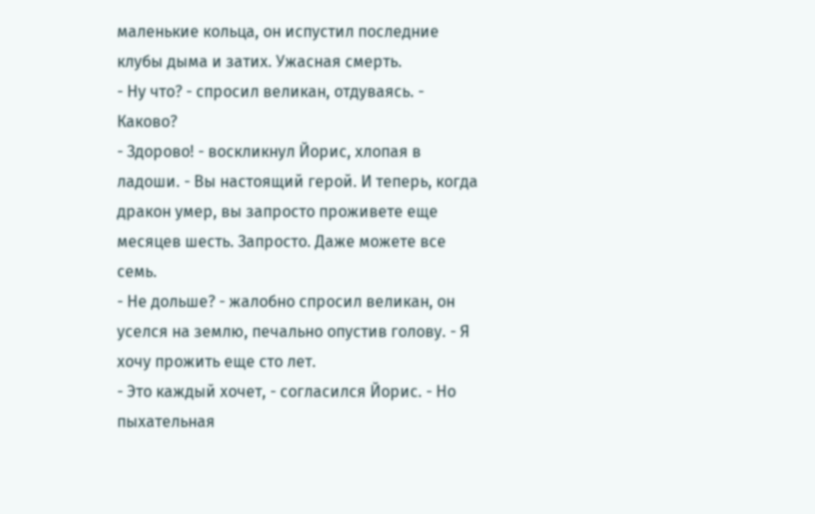маленькие кольца, он испустил последние клубы дыма и затих. Ужасная смерть.
- Ну что? - спросил великан, отдуваясь. - Каково?
- Здорово! - воскликнул Йорис, хлопая в ладоши. - Вы настоящий герой. И теперь, когда дракон умер, вы запросто проживете еще месяцев шесть. Запросто. Даже можете все семь.
- Не дольше? - жалобно спросил великан, он уселся на землю, печально опустив голову. - Я хочу прожить еще сто лет.
- Это каждый хочет, - согласился Йорис. - Но пыхательная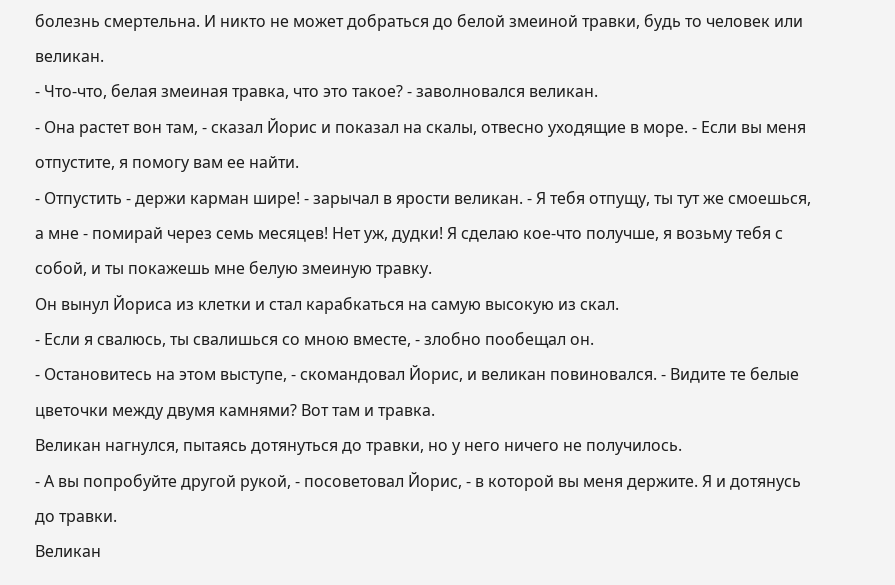болезнь смертельна. И никто не может добраться до белой змеиной травки, будь то человек или великан.
- Что-что, белая змеиная травка, что это такое? - заволновался великан.
- Она растет вон там, - сказал Йорис и показал на скалы, отвесно уходящие в море. - Если вы меня отпустите, я помогу вам ее найти.
- Отпустить - держи карман шире! - зарычал в ярости великан. - Я тебя отпущу, ты тут же смоешься, а мне - помирай через семь месяцев! Нет уж, дудки! Я сделаю кое-что получше, я возьму тебя с собой, и ты покажешь мне белую змеиную травку.
Он вынул Йориса из клетки и стал карабкаться на самую высокую из скал.
- Если я свалюсь, ты свалишься со мною вместе, - злобно пообещал он.
- Остановитесь на этом выступе, - скомандовал Йорис, и великан повиновался. - Видите те белые цветочки между двумя камнями? Вот там и травка.
Великан нагнулся, пытаясь дотянуться до травки, но у него ничего не получилось.
- А вы попробуйте другой рукой, - посоветовал Йорис, - в которой вы меня держите. Я и дотянусь до травки.
Великан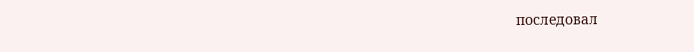последовал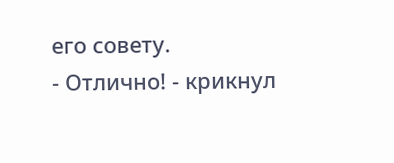его совету.
- Отлично! - крикнул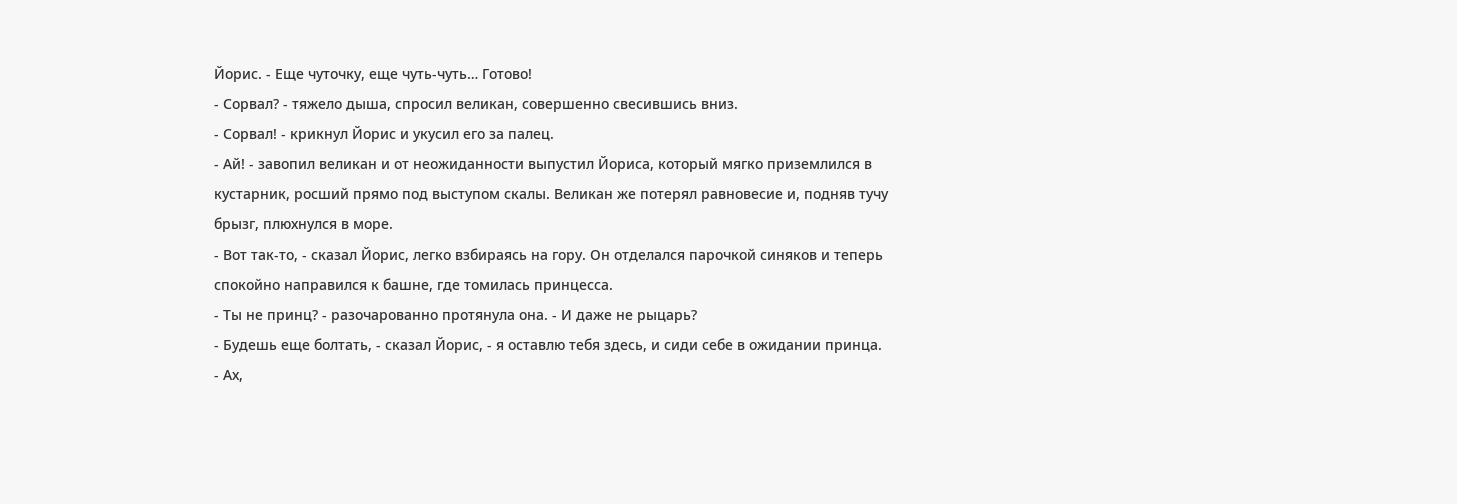Йорис. - Еще чуточку, еще чуть-чуть… Готово!
- Сорвал? - тяжело дыша, спросил великан, совершенно свесившись вниз.
- Сорвал! - крикнул Йорис и укусил его за палец.
- Ай! - завопил великан и от неожиданности выпустил Йориса, который мягко приземлился в кустарник, росший прямо под выступом скалы. Великан же потерял равновесие и, подняв тучу брызг, плюхнулся в море.
- Вот так-то, - сказал Йорис, легко взбираясь на гору. Он отделался парочкой синяков и теперь спокойно направился к башне, где томилась принцесса.
- Ты не принц? - разочарованно протянула она. - И даже не рыцарь?
- Будешь еще болтать, - сказал Йорис, - я оставлю тебя здесь, и сиди себе в ожидании принца.
- Ах,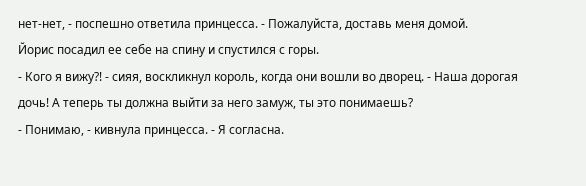нет-нет, - поспешно ответила принцесса. - Пожалуйста, доставь меня домой.
Йорис посадил ее себе на спину и спустился с горы.
- Кого я вижу?! - сияя, воскликнул король, когда они вошли во дворец. - Наша дорогая дочь! А теперь ты должна выйти за него замуж, ты это понимаешь?
- Понимаю, - кивнула принцесса. - Я согласна.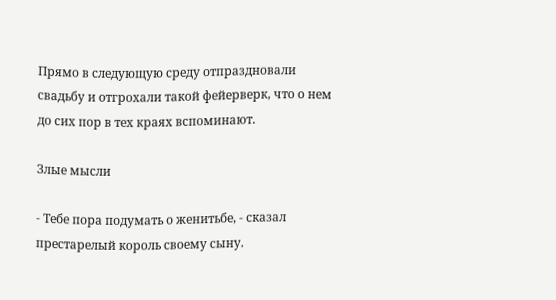Прямо в следующую среду отпраздновали свадьбу и отгрохали такой фейерверк, что о нем до сих пор в тех краях вспоминают.

Злые мысли

- Тебе пора подумать о женитьбе, - сказал престарелый король своему сыну.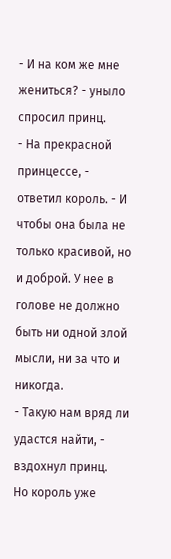- И на ком же мне жениться? - уныло спросил принц.
- На прекрасной принцессе, - ответил король. - И чтобы она была не только красивой, но и доброй. У нее в голове не должно быть ни одной злой мысли, ни за что и никогда.
- Такую нам вряд ли удастся найти, - вздохнул принц.
Но король уже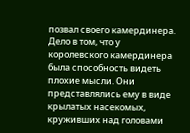позвал своего камердинера. Дело в том, что у королевского камердинера была способность видеть плохие мысли. Они представлялись ему в виде крылатых насекомых, круживших над головами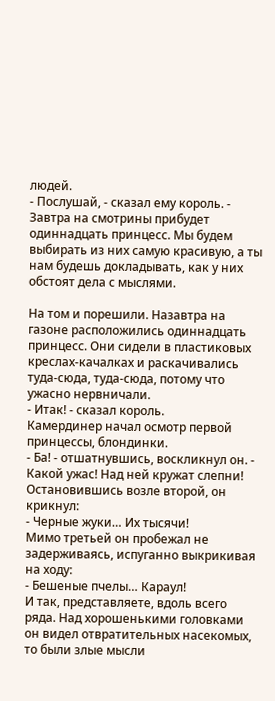людей.
- Послушай, - сказал ему король. - Завтра на смотрины прибудет одиннадцать принцесс. Мы будем выбирать из них самую красивую, а ты нам будешь докладывать, как у них обстоят дела с мыслями.

На том и порешили. Назавтра на газоне расположились одиннадцать принцесс. Они сидели в пластиковых креслах-качалках и раскачивались туда-сюда, туда-сюда, потому что ужасно нервничали.
- Итак! - сказал король.
Камердинер начал осмотр первой принцессы, блондинки.
- Ба! - отшатнувшись, воскликнул он. - Какой ужас! Над ней кружат слепни!
Остановившись возле второй, он крикнул:
- Черные жуки… Их тысячи!
Мимо третьей он пробежал не задерживаясь, испуганно выкрикивая на ходу:
- Бешеные пчелы… Караул!
И так, представляете, вдоль всего ряда. Над хорошенькими головками он видел отвратительных насекомых, то были злые мысли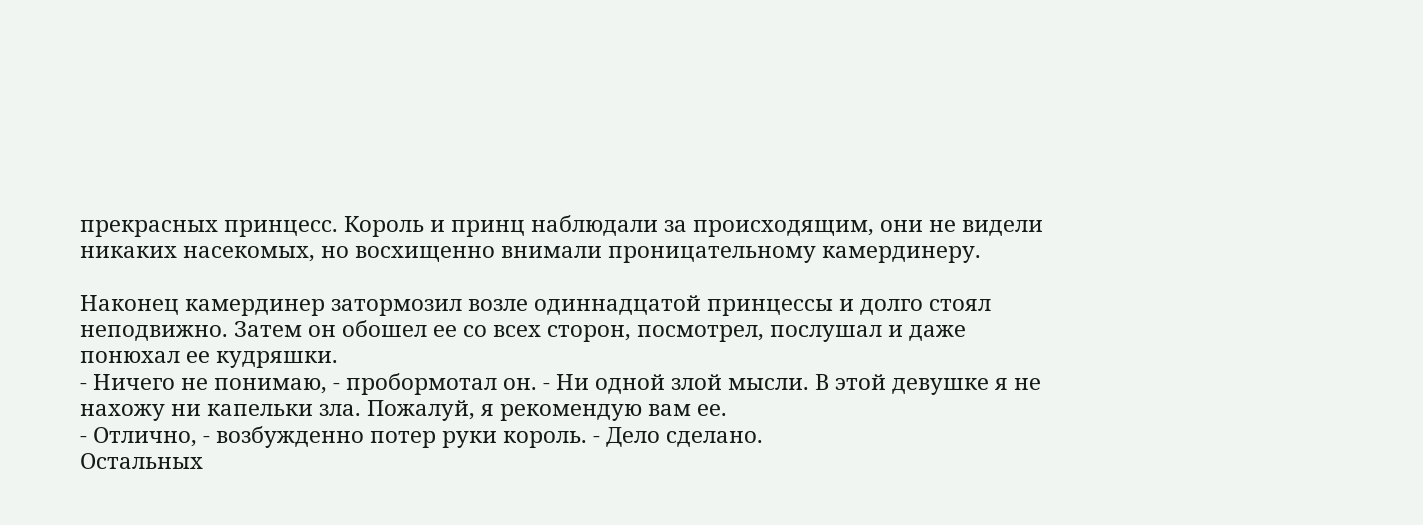прекрасных принцесс. Король и принц наблюдали за происходящим, они не видели никаких насекомых, но восхищенно внимали проницательному камердинеру.

Наконец камердинер затормозил возле одиннадцатой принцессы и долго стоял неподвижно. Затем он обошел ее со всех сторон, посмотрел, послушал и даже понюхал ее кудряшки.
- Ничего не понимаю, - пробормотал он. - Ни одной злой мысли. В этой девушке я не нахожу ни капельки зла. Пожалуй, я рекомендую вам ее.
- Отлично, - возбужденно потер руки король. - Дело сделано.
Остальных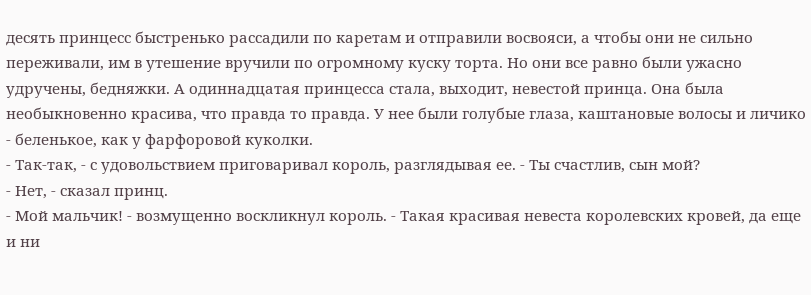десять принцесс быстренько рассадили по каретам и отправили восвояси, а чтобы они не сильно переживали, им в утешение вручили по огромному куску торта. Но они все равно были ужасно удручены, бедняжки. А одиннадцатая принцесса стала, выходит, невестой принца. Она была необыкновенно красива, что правда то правда. У нее были голубые глаза, каштановые волосы и личико - беленькое, как у фарфоровой куколки.
- Так-так, - с удовольствием приговаривал король, разглядывая ее. - Ты счастлив, сын мой?
- Нет, - сказал принц.
- Мой мальчик! - возмущенно воскликнул король. - Такая красивая невеста королевских кровей, да еще и ни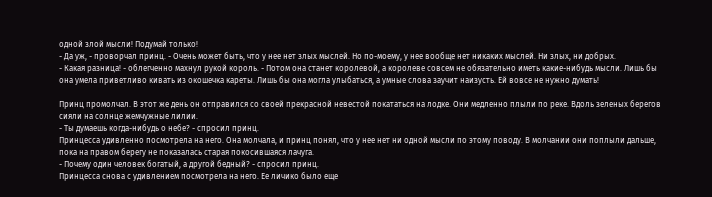одной злой мысли! Подумай только!
- Да уж, - проворчал принц. - Очень может быть, что у нее нет злых мыслей. Но по-моему, у нее вообще нет никаких мыслей. Ни злых, ни добрых.
- Какая разница! - облегченно махнул рукой король. - Потом она станет королевой, а королеве совсем не обязательно иметь какие-нибудь мысли. Лишь бы она умела приветливо кивать из окошечка кареты. Лишь бы она могла улыбаться, а умные слова заучит наизусть. Ей вовсе не нужно думать!

Принц промолчал. В этот же день он отправился со своей прекрасной невестой покататься на лодке. Они медленно плыли по реке. Вдоль зеленых берегов сияли на солнце жемчужные лилии.
- Ты думаешь когда-нибудь о небе? - спросил принц.
Принцесса удивленно посмотрела на него. Она молчала, и принц понял, что у нее нет ни одной мысли по этому поводу. В молчании они поплыли дальше, пока на правом берегу не показалась старая покосившаяся лачуга.
- Почему один человек богатый, а другой бедный? - спросил принц.
Принцесса снова с удивлением посмотрела на него. Ее личико было еще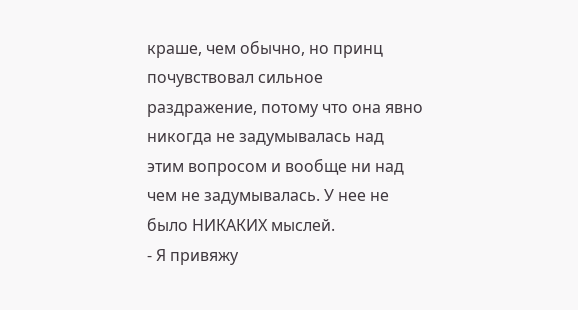краше, чем обычно, но принц почувствовал сильное раздражение, потому что она явно никогда не задумывалась над этим вопросом и вообще ни над чем не задумывалась. У нее не было НИКАКИХ мыслей.
- Я привяжу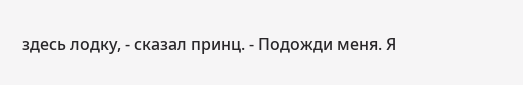здесь лодку, - сказал принц. - Подожди меня. Я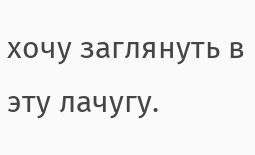хочу заглянуть в эту лачугу.